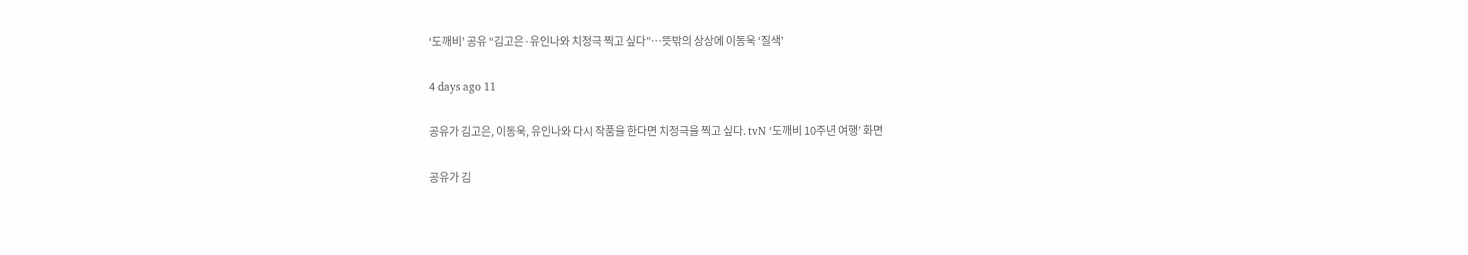‘도깨비’ 공유 “김고은·유인나와 치정극 찍고 싶다”…뜻밖의 상상에 이동욱 ‘질색’

4 days ago 11

공유가 김고은, 이동욱, 유인나와 다시 작품을 한다면 치정극을 찍고 싶다. tvN ‘도깨비 10주년 여행’ 화면

공유가 김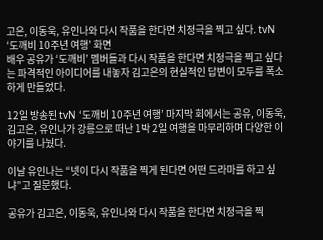고은, 이동욱, 유인나와 다시 작품을 한다면 치정극을 찍고 싶다. tvN ‘도깨비 10주년 여행’ 화면
배우 공유가 ‘도깨비’ 멤버들과 다시 작품을 한다면 치정극을 찍고 싶다는 파격적인 아이디어를 내놓자 김고은의 현실적인 답변이 모두를 폭소하게 만들었다.

12일 방송된 tvN ‘도깨비 10주년 여행’ 마지막 회에서는 공유, 이동욱, 김고은, 유인나가 강릉으로 떠난 1박 2일 여행을 마무리하며 다양한 이야기를 나눴다.

이날 유인나는 “넷이 다시 작품을 찍게 된다면 어떤 드라마를 하고 싶냐”고 질문했다.

공유가 김고은, 이동욱, 유인나와 다시 작품을 한다면 치정극을 찍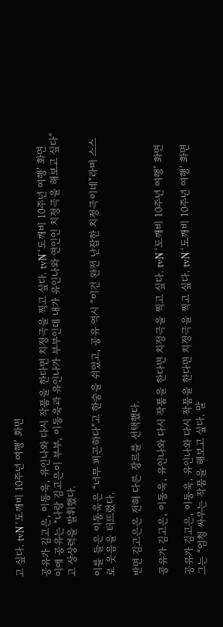고 싶다. tvN ‘도깨비 10주년 여행’ 화면

공유가 김고은, 이동욱, 유인나와 다시 작품을 한다면 치정극을 찍고 싶다. tvN ‘도깨비 10주년 여행’ 화면
이에 공유는 “나랑 김고은이 부부, 이동욱과 유인나가 부부인데 내가 유인나와 연인인 치정극을 해보고 싶다”고 상상력을 발휘했다.

이를 들은 이동욱은 “너무 피곤하다”고 한숨을 쉬었고, 공유 역시 “이건 완전 난잡한 치정극이네”라며 스스로 웃음을 터뜨렸다.

반면 김고은은 전혀 다른 장르를 선택했다.

공유가 김고은, 이동욱, 유인나와 다시 작품을 한다면 치정극을 찍고 싶다. tvN ‘도깨비 10주년 여행’ 화면

공유가 김고은, 이동욱, 유인나와 다시 작품을 한다면 치정극을 찍고 싶다. tvN ‘도깨비 10주년 여행’ 화면
그는 “엄청 싸우는 작품을 해보고 싶다. 말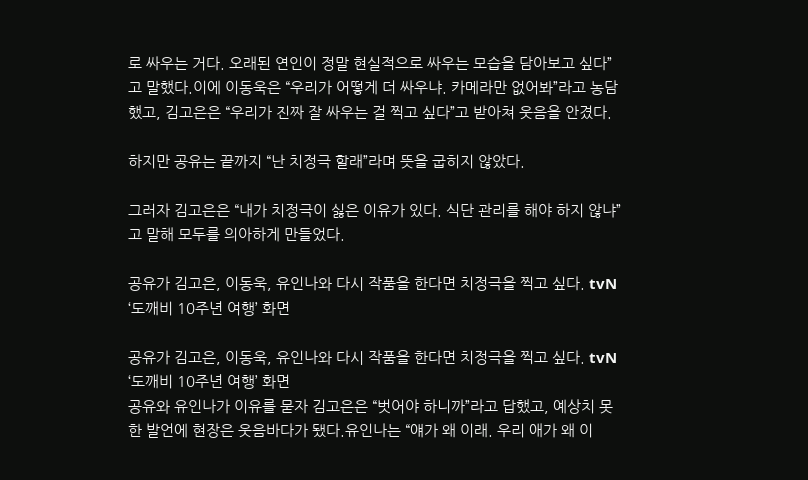로 싸우는 거다. 오래된 연인이 정말 현실적으로 싸우는 모습을 담아보고 싶다”고 말했다.이에 이동욱은 “우리가 어떻게 더 싸우냐. 카메라만 없어봐”라고 농담했고, 김고은은 “우리가 진짜 잘 싸우는 걸 찍고 싶다”고 받아쳐 웃음을 안겼다.

하지만 공유는 끝까지 “난 치정극 할래”라며 뜻을 굽히지 않았다.

그러자 김고은은 “내가 치정극이 싫은 이유가 있다. 식단 관리를 해야 하지 않냐”고 말해 모두를 의아하게 만들었다.

공유가 김고은, 이동욱, 유인나와 다시 작품을 한다면 치정극을 찍고 싶다. tvN ‘도깨비 10주년 여행’ 화면

공유가 김고은, 이동욱, 유인나와 다시 작품을 한다면 치정극을 찍고 싶다. tvN ‘도깨비 10주년 여행’ 화면
공유와 유인나가 이유를 묻자 김고은은 “벗어야 하니까”라고 답했고, 예상치 못한 발언에 현장은 웃음바다가 됐다.유인나는 “얘가 왜 이래. 우리 애가 왜 이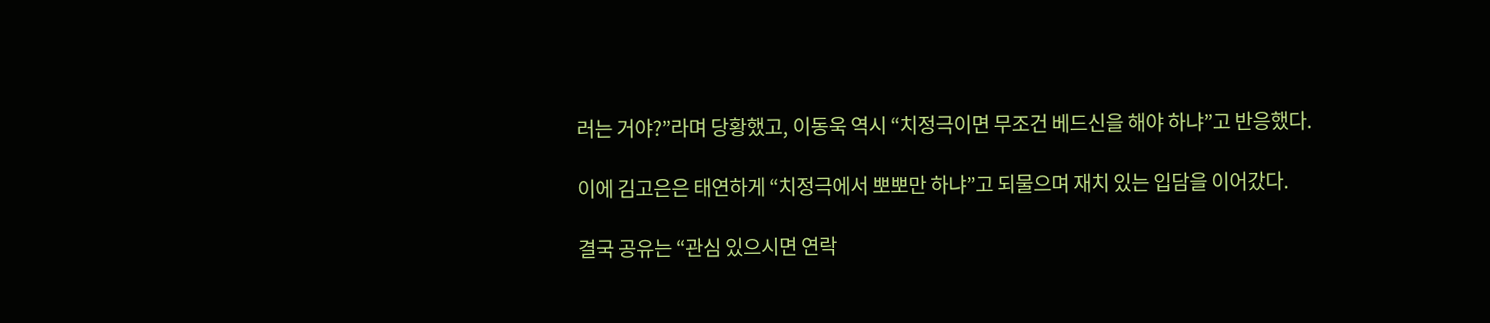러는 거야?”라며 당황했고, 이동욱 역시 “치정극이면 무조건 베드신을 해야 하냐”고 반응했다.

이에 김고은은 태연하게 “치정극에서 뽀뽀만 하냐”고 되물으며 재치 있는 입담을 이어갔다.

결국 공유는 “관심 있으시면 연락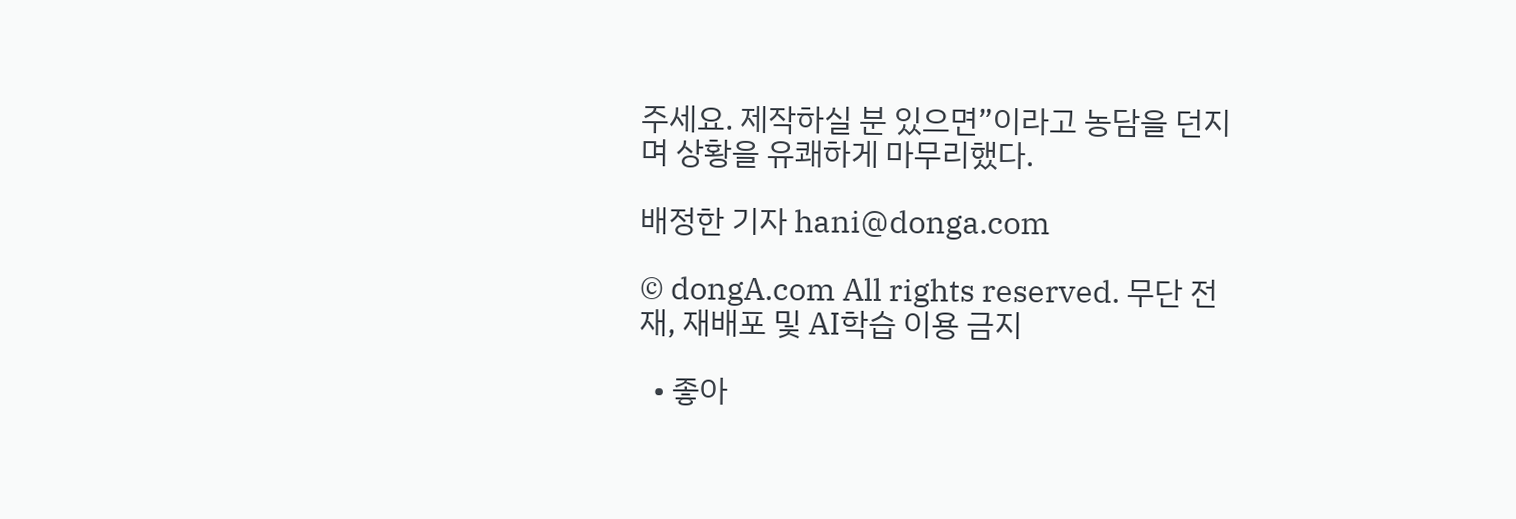주세요. 제작하실 분 있으면”이라고 농담을 던지며 상황을 유쾌하게 마무리했다.

배정한 기자 hani@donga.com

© dongA.com All rights reserved. 무단 전재, 재배포 및 AI학습 이용 금지

  • 좋아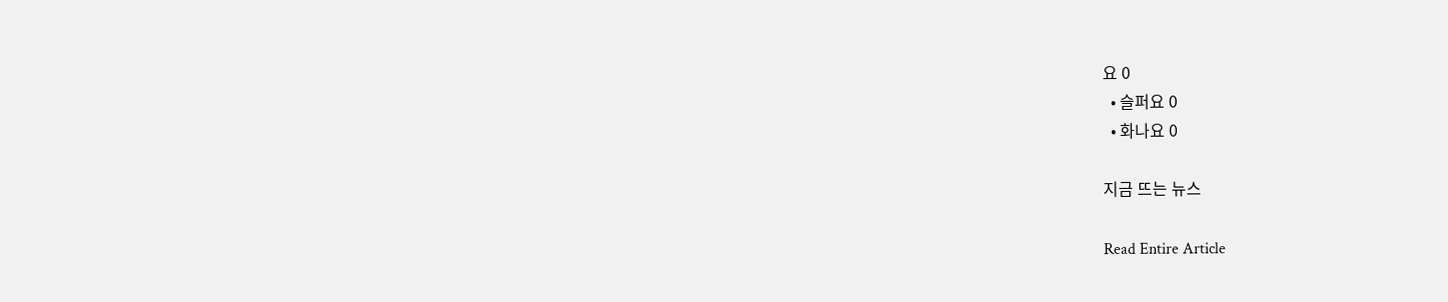요 0
  • 슬퍼요 0
  • 화나요 0

지금 뜨는 뉴스

Read Entire Article